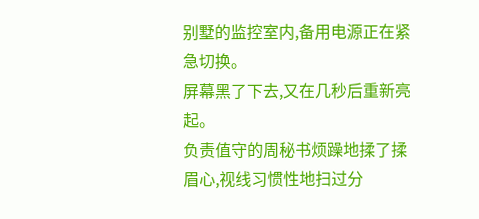别墅的监控室内,备用电源正在紧急切换。
屏幕黑了下去,又在几秒后重新亮起。
负责值守的周秘书烦躁地揉了揉眉心,视线习惯性地扫过分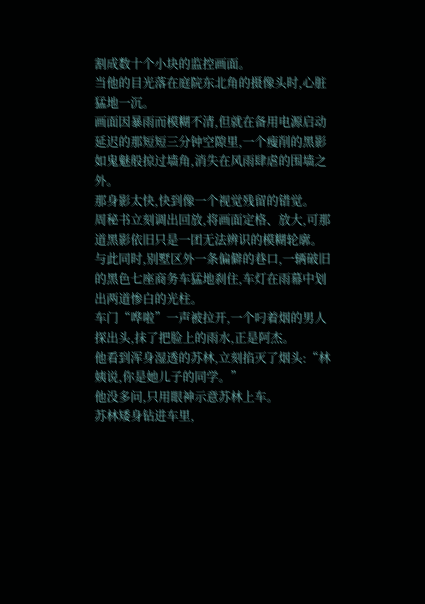割成数十个小块的监控画面。
当他的目光落在庭院东北角的摄像头时,心脏猛地一沉。
画面因暴雨而模糊不清,但就在备用电源启动延迟的那短短三分钟空隙里,一个瘦削的黑影如鬼魅般掠过墙角,消失在风雨肆虐的围墙之外。
那身影太快,快到像一个视觉残留的错觉。
周秘书立刻调出回放,将画面定格、放大,可那道黑影依旧只是一团无法辨识的模糊轮廓。
与此同时,别墅区外一条偏僻的巷口,一辆破旧的黑色七座商务车猛地刹住,车灯在雨幕中划出两道惨白的光柱。
车门“哗啦”一声被拉开,一个叼着烟的男人探出头,抹了把脸上的雨水,正是阿杰。
他看到浑身湿透的苏林,立刻掐灭了烟头:“林姨说,你是她儿子的同学。”
他没多问,只用眼神示意苏林上车。
苏林矮身钻进车里,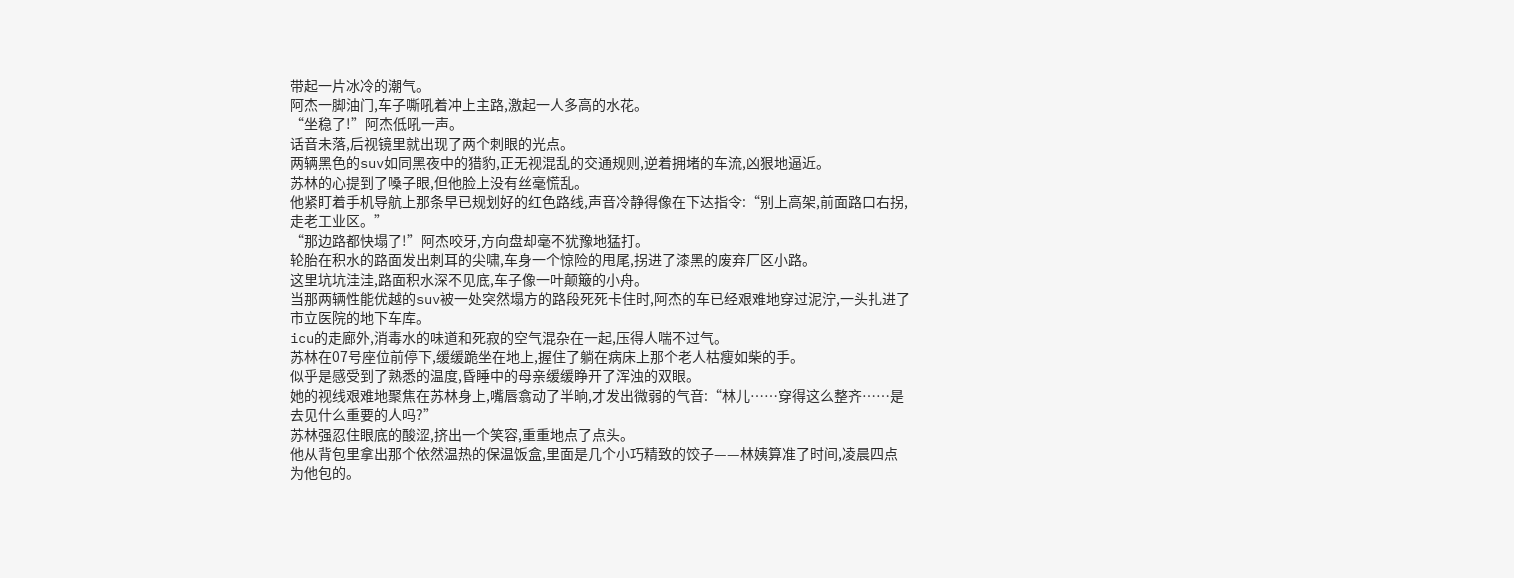带起一片冰冷的潮气。
阿杰一脚油门,车子嘶吼着冲上主路,激起一人多高的水花。
“坐稳了!”阿杰低吼一声。
话音未落,后视镜里就出现了两个刺眼的光点。
两辆黑色的suv如同黑夜中的猎豹,正无视混乱的交通规则,逆着拥堵的车流,凶狠地逼近。
苏林的心提到了嗓子眼,但他脸上没有丝毫慌乱。
他紧盯着手机导航上那条早已规划好的红色路线,声音冷静得像在下达指令:“别上高架,前面路口右拐,走老工业区。”
“那边路都快塌了!”阿杰咬牙,方向盘却毫不犹豫地猛打。
轮胎在积水的路面发出刺耳的尖啸,车身一个惊险的甩尾,拐进了漆黑的废弃厂区小路。
这里坑坑洼洼,路面积水深不见底,车子像一叶颠簸的小舟。
当那两辆性能优越的suv被一处突然塌方的路段死死卡住时,阿杰的车已经艰难地穿过泥泞,一头扎进了市立医院的地下车库。
icu的走廊外,消毒水的味道和死寂的空气混杂在一起,压得人喘不过气。
苏林在07号座位前停下,缓缓跪坐在地上,握住了躺在病床上那个老人枯瘦如柴的手。
似乎是感受到了熟悉的温度,昏睡中的母亲缓缓睁开了浑浊的双眼。
她的视线艰难地聚焦在苏林身上,嘴唇翕动了半晌,才发出微弱的气音:“林儿……穿得这么整齐……是去见什么重要的人吗?”
苏林强忍住眼底的酸涩,挤出一个笑容,重重地点了点头。
他从背包里拿出那个依然温热的保温饭盒,里面是几个小巧精致的饺子——林姨算准了时间,凌晨四点为他包的。